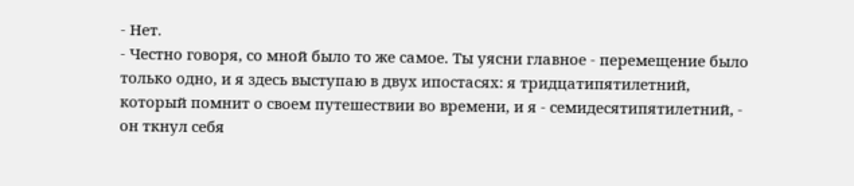- Нет.
- Честно говоря, со мной было то же самое. Ты уясни главное - перемещение было только одно, и я здесь выступаю в двух ипостасях: я тридцатипятилетний, который помнит о своем путешествии во времени, и я - семидесятипятилетний, - он ткнул себя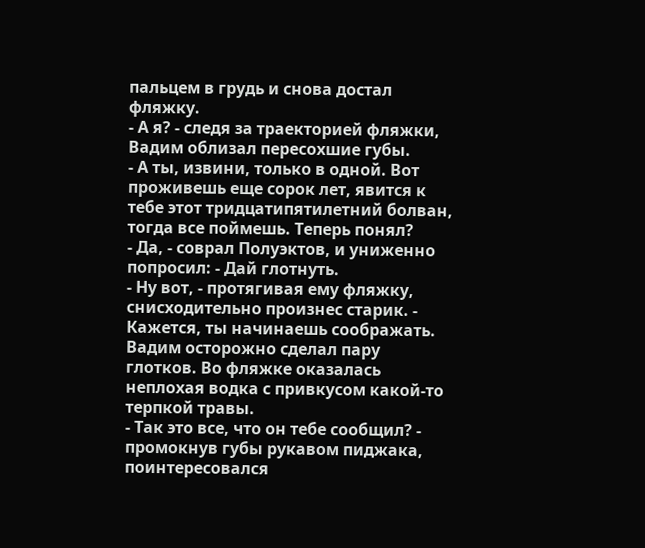пальцем в грудь и снова достал фляжку.
- А я? - следя за траекторией фляжки, Вадим облизал пересохшие губы.
- А ты, извини, только в одной. Вот проживешь еще сорок лет, явится к тебе этот тридцатипятилетний болван, тогда все поймешь. Теперь понял?
- Да, - соврал Полуэктов, и униженно попросил: - Дай глотнуть.
- Ну вот, - протягивая ему фляжку, снисходительно произнес старик. - Кажется, ты начинаешь соображать.
Вадим осторожно сделал пару глотков. Во фляжке оказалась неплохая водка с привкусом какой-то терпкой травы.
- Так это все, что он тебе сообщил? - промокнув губы рукавом пиджака, поинтересовался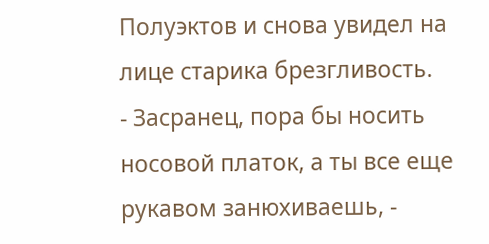Полуэктов и снова увидел на лице старика брезгливость.
- Засранец, пора бы носить носовой платок, а ты все еще рукавом занюхиваешь, -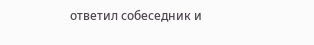ответил собеседник и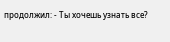продолжил: - Ты хочешь узнать все?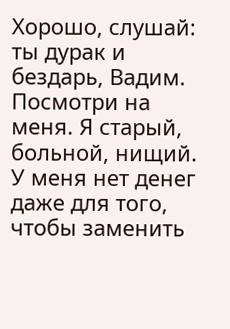Хорошо, слушай: ты дурак и бездарь, Вадим. Посмотри на меня. Я старый, больной, нищий. У меня нет денег даже для того, чтобы заменить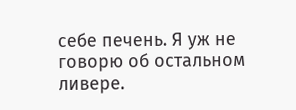себе печень. Я уж не говорю об остальном ливере.